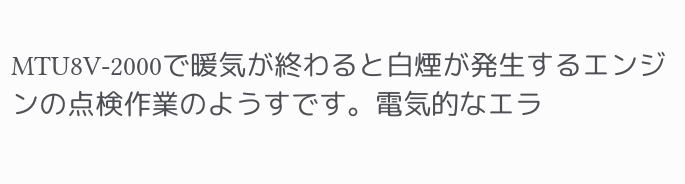MTU8V-2000で暖気が終わると白煙が発生するエンジンの点検作業のようすです。電気的なエラ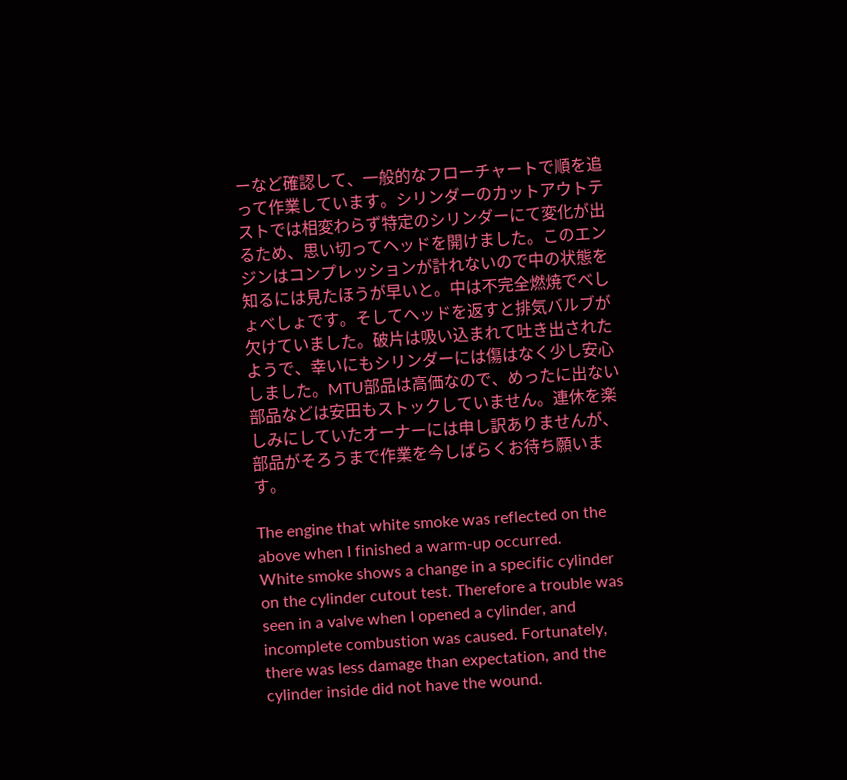ーなど確認して、一般的なフローチャートで順を追って作業しています。シリンダーのカットアウトテストでは相変わらず特定のシリンダーにて変化が出るため、思い切ってヘッドを開けました。このエンジンはコンプレッションが計れないので中の状態を知るには見たほうが早いと。中は不完全燃焼でべしょべしょです。そしてヘッドを返すと排気バルブが欠けていました。破片は吸い込まれて吐き出されたようで、幸いにもシリンダーには傷はなく少し安心しました。MTU部品は高価なので、めったに出ない部品などは安田もストックしていません。連休を楽しみにしていたオーナーには申し訳ありませんが、部品がそろうまで作業を今しばらくお待ち願います。

The engine that white smoke was reflected on the above when I finished a warm-up occurred.
White smoke shows a change in a specific cylinder on the cylinder cutout test. Therefore a trouble was seen in a valve when I opened a cylinder, and incomplete combustion was caused. Fortunately, there was less damage than expectation, and the cylinder inside did not have the wound.